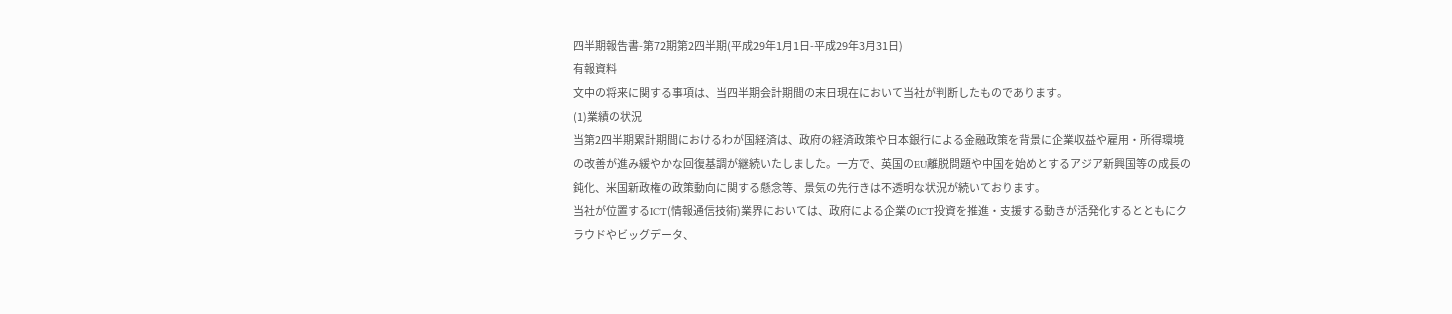四半期報告書-第72期第2四半期(平成29年1月1日-平成29年3月31日)
有報資料
文中の将来に関する事項は、当四半期会計期間の末日現在において当社が判断したものであります。
(1)業績の状況
当第2四半期累計期間におけるわが国経済は、政府の経済政策や日本銀行による金融政策を背景に企業収益や雇用・所得環境の改善が進み緩やかな回復基調が継続いたしました。一方で、英国のEU離脱問題や中国を始めとするアジア新興国等の成長の鈍化、米国新政権の政策動向に関する懸念等、景気の先行きは不透明な状況が続いております。
当社が位置するICT(情報通信技術)業界においては、政府による企業のICT投資を推進・支援する動きが活発化するとともにクラウドやビッグデータ、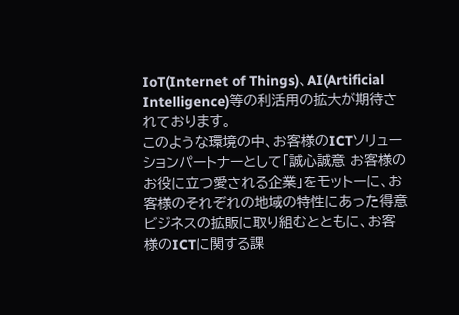IoT(Internet of Things)、AI(Artificial Intelligence)等の利活用の拡大が期待されております。
このような環境の中、お客様のICTソリューションパートナーとして「誠心誠意 お客様のお役に立つ愛される企業」をモットーに、お客様のそれぞれの地域の特性にあった得意ビジネスの拡販に取り組むとともに、お客様のICTに関する課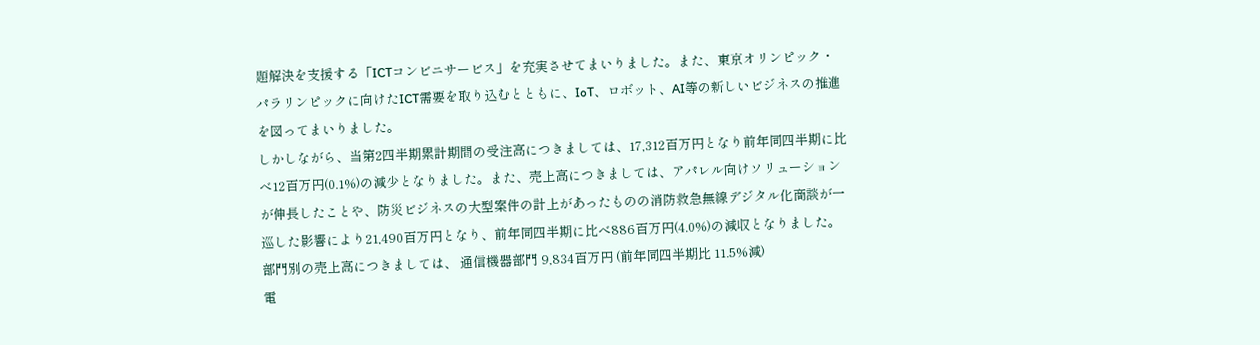題解決を支援する「ICTコンビニサービス」を充実させてまいりました。また、東京オリンピック・パラリンピックに向けたICT需要を取り込むとともに、IoT、ロボット、AI等の新しいビジネスの推進を図ってまいりました。
しかしながら、当第2四半期累計期間の受注高につきましては、17,312百万円となり前年同四半期に比べ12百万円(0.1%)の減少となりました。また、売上高につきましては、アパレル向けソリューションが伸長したことや、防災ビジネスの大型案件の計上があったものの消防救急無線デジタル化商談が一巡した影響により21,490百万円となり、前年同四半期に比べ886百万円(4.0%)の減収となりました。
部門別の売上高につきましては、 通信機器部門 9,834百万円 (前年同四半期比 11.5%減)
電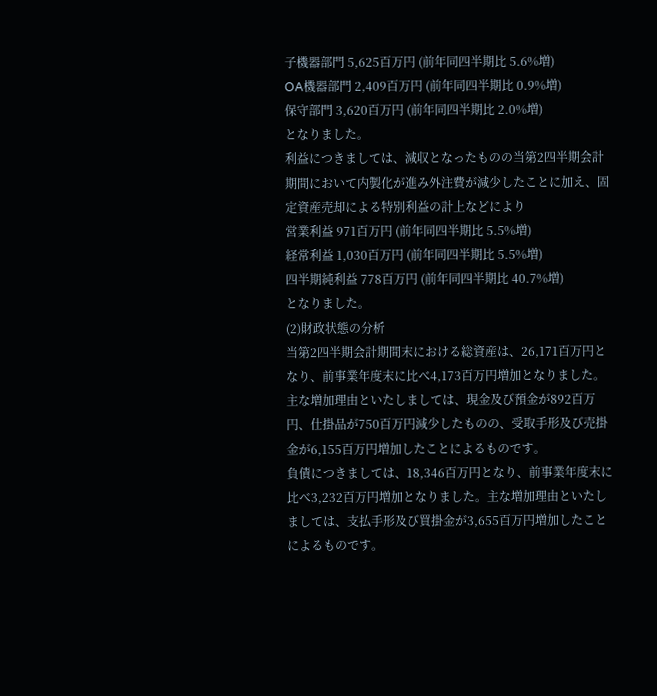子機器部門 5,625百万円 (前年同四半期比 5.6%増)
OA機器部門 2,409百万円 (前年同四半期比 0.9%増)
保守部門 3,620百万円 (前年同四半期比 2.0%増)
となりました。
利益につきましては、減収となったものの当第2四半期会計期間において内製化が進み外注費が減少したことに加え、固定資産売却による特別利益の計上などにより
営業利益 971百万円 (前年同四半期比 5.5%増)
経常利益 1,030百万円 (前年同四半期比 5.5%増)
四半期純利益 778百万円 (前年同四半期比 40.7%増)
となりました。
(2)財政状態の分析
当第2四半期会計期間末における総資産は、26,171百万円となり、前事業年度末に比べ4,173百万円増加となりました。主な増加理由といたしましては、現金及び預金が892百万円、仕掛品が750百万円減少したものの、受取手形及び売掛金が6,155百万円増加したことによるものです。
負債につきましては、18,346百万円となり、前事業年度末に比べ3,232百万円増加となりました。主な増加理由といたしましては、支払手形及び買掛金が3,655百万円増加したことによるものです。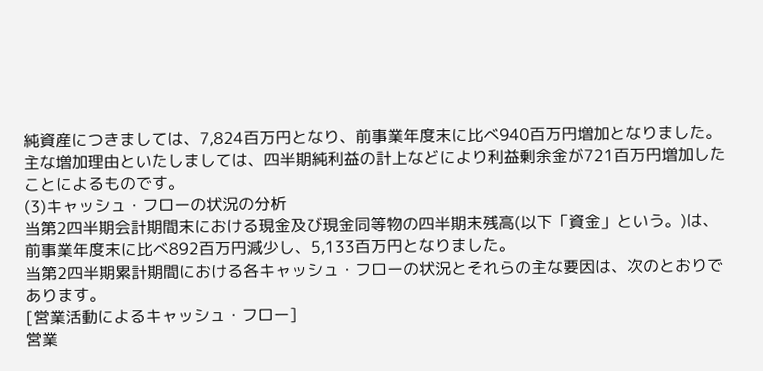純資産につきましては、7,824百万円となり、前事業年度末に比べ940百万円増加となりました。主な増加理由といたしましては、四半期純利益の計上などにより利益剰余金が721百万円増加したことによるものです。
(3)キャッシュ・フローの状況の分析
当第2四半期会計期間末における現金及び現金同等物の四半期末残高(以下「資金」という。)は、前事業年度末に比べ892百万円減少し、5,133百万円となりました。
当第2四半期累計期間における各キャッシュ・フローの状況とそれらの主な要因は、次のとおりであります。
[営業活動によるキャッシュ・フロー]
営業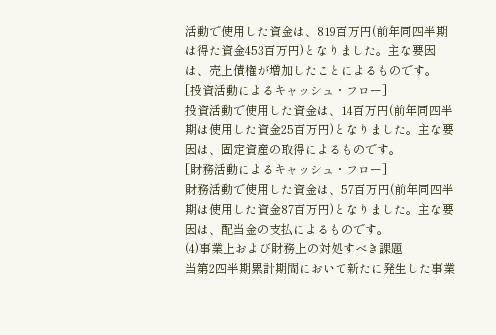活動で使用した資金は、819百万円(前年同四半期は得た資金453百万円)となりました。主な要因は、売上債権が増加したことによるものです。
[投資活動によるキャッシュ・フロー]
投資活動で使用した資金は、14百万円(前年同四半期は使用した資金25百万円)となりました。主な要因は、固定資産の取得によるものです。
[財務活動によるキャッシュ・フロー]
財務活動で使用した資金は、57百万円(前年同四半期は使用した資金87百万円)となりました。主な要因は、配当金の支払によるものです。
(4)事業上および財務上の対処すべき課題
当第2四半期累計期間において新たに発生した事業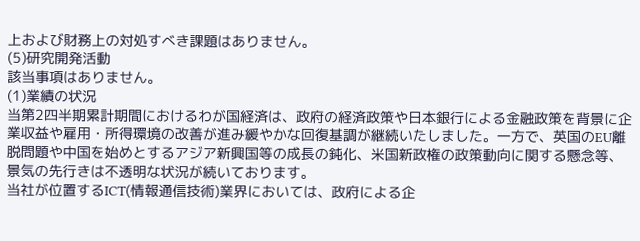上および財務上の対処すべき課題はありません。
(5)研究開発活動
該当事項はありません。
(1)業績の状況
当第2四半期累計期間におけるわが国経済は、政府の経済政策や日本銀行による金融政策を背景に企業収益や雇用・所得環境の改善が進み緩やかな回復基調が継続いたしました。一方で、英国のEU離脱問題や中国を始めとするアジア新興国等の成長の鈍化、米国新政権の政策動向に関する懸念等、景気の先行きは不透明な状況が続いております。
当社が位置するICT(情報通信技術)業界においては、政府による企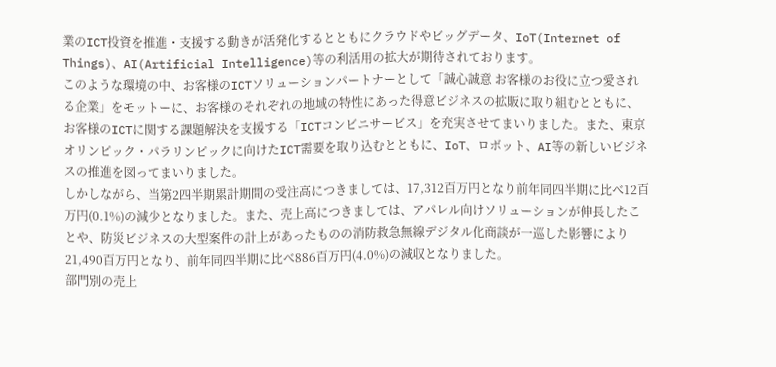業のICT投資を推進・支援する動きが活発化するとともにクラウドやビッグデータ、IoT(Internet of Things)、AI(Artificial Intelligence)等の利活用の拡大が期待されております。
このような環境の中、お客様のICTソリューションパートナーとして「誠心誠意 お客様のお役に立つ愛される企業」をモットーに、お客様のそれぞれの地域の特性にあった得意ビジネスの拡販に取り組むとともに、お客様のICTに関する課題解決を支援する「ICTコンビニサービス」を充実させてまいりました。また、東京オリンピック・パラリンピックに向けたICT需要を取り込むとともに、IoT、ロボット、AI等の新しいビジネスの推進を図ってまいりました。
しかしながら、当第2四半期累計期間の受注高につきましては、17,312百万円となり前年同四半期に比べ12百万円(0.1%)の減少となりました。また、売上高につきましては、アパレル向けソリューションが伸長したことや、防災ビジネスの大型案件の計上があったものの消防救急無線デジタル化商談が一巡した影響により21,490百万円となり、前年同四半期に比べ886百万円(4.0%)の減収となりました。
部門別の売上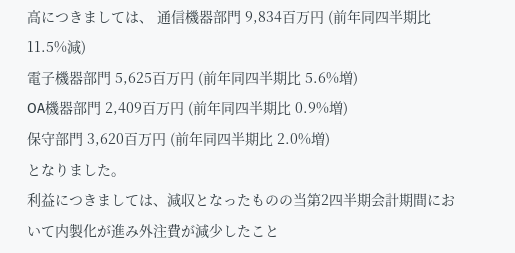高につきましては、 通信機器部門 9,834百万円 (前年同四半期比 11.5%減)
電子機器部門 5,625百万円 (前年同四半期比 5.6%増)
OA機器部門 2,409百万円 (前年同四半期比 0.9%増)
保守部門 3,620百万円 (前年同四半期比 2.0%増)
となりました。
利益につきましては、減収となったものの当第2四半期会計期間において内製化が進み外注費が減少したこと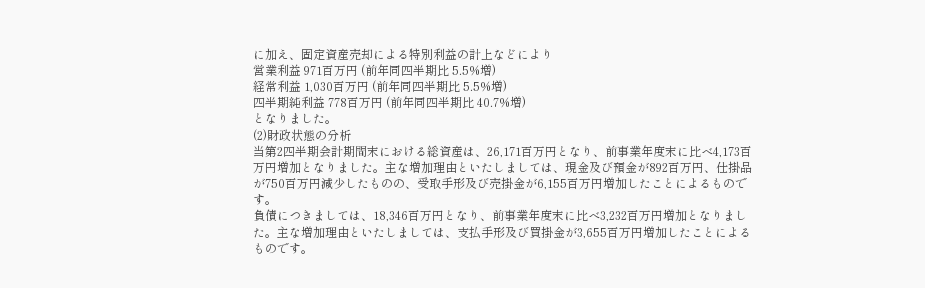に加え、固定資産売却による特別利益の計上などにより
営業利益 971百万円 (前年同四半期比 5.5%増)
経常利益 1,030百万円 (前年同四半期比 5.5%増)
四半期純利益 778百万円 (前年同四半期比 40.7%増)
となりました。
(2)財政状態の分析
当第2四半期会計期間末における総資産は、26,171百万円となり、前事業年度末に比べ4,173百万円増加となりました。主な増加理由といたしましては、現金及び預金が892百万円、仕掛品が750百万円減少したものの、受取手形及び売掛金が6,155百万円増加したことによるものです。
負債につきましては、18,346百万円となり、前事業年度末に比べ3,232百万円増加となりました。主な増加理由といたしましては、支払手形及び買掛金が3,655百万円増加したことによるものです。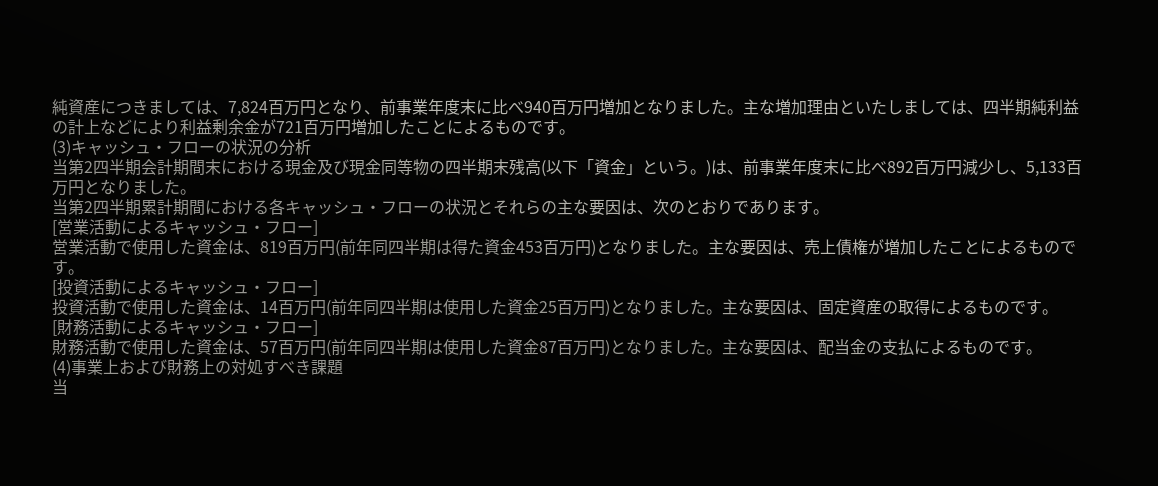純資産につきましては、7,824百万円となり、前事業年度末に比べ940百万円増加となりました。主な増加理由といたしましては、四半期純利益の計上などにより利益剰余金が721百万円増加したことによるものです。
(3)キャッシュ・フローの状況の分析
当第2四半期会計期間末における現金及び現金同等物の四半期末残高(以下「資金」という。)は、前事業年度末に比べ892百万円減少し、5,133百万円となりました。
当第2四半期累計期間における各キャッシュ・フローの状況とそれらの主な要因は、次のとおりであります。
[営業活動によるキャッシュ・フロー]
営業活動で使用した資金は、819百万円(前年同四半期は得た資金453百万円)となりました。主な要因は、売上債権が増加したことによるものです。
[投資活動によるキャッシュ・フロー]
投資活動で使用した資金は、14百万円(前年同四半期は使用した資金25百万円)となりました。主な要因は、固定資産の取得によるものです。
[財務活動によるキャッシュ・フロー]
財務活動で使用した資金は、57百万円(前年同四半期は使用した資金87百万円)となりました。主な要因は、配当金の支払によるものです。
(4)事業上および財務上の対処すべき課題
当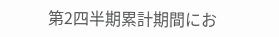第2四半期累計期間にお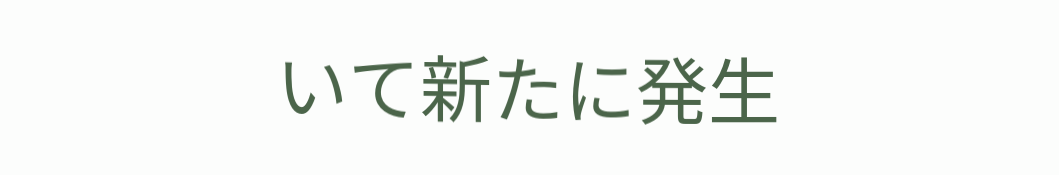いて新たに発生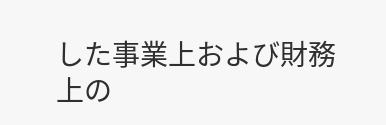した事業上および財務上の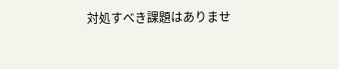対処すべき課題はありませ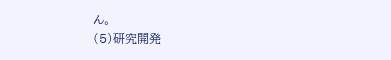ん。
(5)研究開発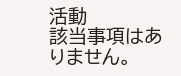活動
該当事項はありません。